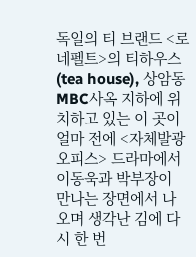독일의 티 브랜드 <로네펠트>의 티하우스(tea house), 상암동 MBC사옥 지하에 위치하고 있는 이 곳이 얼마 전에 <자체발광 오피스> 드라마에서 이동욱과 박부장이 만나는 장면에서 나오며 생각난 김에 다시 한 번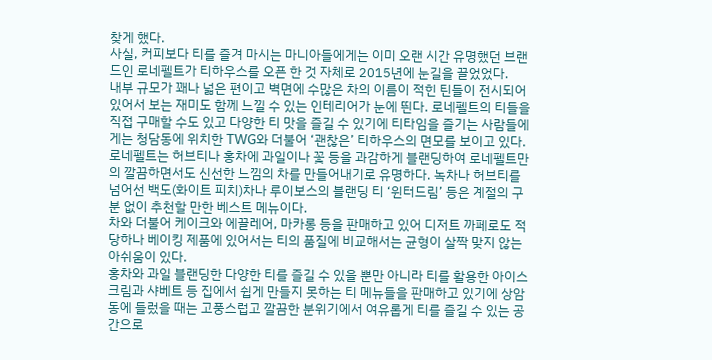찾게 했다.
사실, 커피보다 티를 즐겨 마시는 마니아들에게는 이미 오랜 시간 유명했던 브랜드인 로네펠트가 티하우스를 오픈 한 것 자체로 2015년에 눈길을 끌었었다.
내부 규모가 꽤나 넓은 편이고 벽면에 수많은 차의 이름이 적힌 틴들이 전시되어 있어서 보는 재미도 함께 느낄 수 있는 인테리어가 눈에 띈다. 로네펠트의 티들을 직접 구매할 수도 있고 다양한 티 맛을 즐길 수 있기에 티타임을 즐기는 사람들에게는 청담동에 위치한 TWG와 더불어 ‘괜찮은’ 티하우스의 면모를 보이고 있다.
로네펠트는 허브티나 홍차에 과일이나 꽃 등을 과감하게 블랜딩하여 로네펠트만의 깔끔하면서도 신선한 느낌의 차를 만들어내기로 유명하다. 녹차나 허브티를 넘어선 백도(화이트 피치)차나 루이보스의 블랜딩 티 ‘윈터드림’ 등은 계절의 구분 없이 추천할 만한 베스트 메뉴이다.
차와 더불어 케이크와 에끌레어, 마카롱 등을 판매하고 있어 디저트 까페로도 적당하나 베이킹 제품에 있어서는 티의 품질에 비교해서는 균형이 살짝 맞지 않는 아쉬움이 있다.
홍차와 과일 블랜딩한 다양한 티를 즐길 수 있을 뿐만 아니라 티를 활용한 아이스크림과 샤베트 등 집에서 쉽게 만들지 못하는 티 메뉴들을 판매하고 있기에 상암동에 들렀을 때는 고풍스럽고 깔끔한 분위기에서 여유롭게 티를 즐길 수 있는 공간으로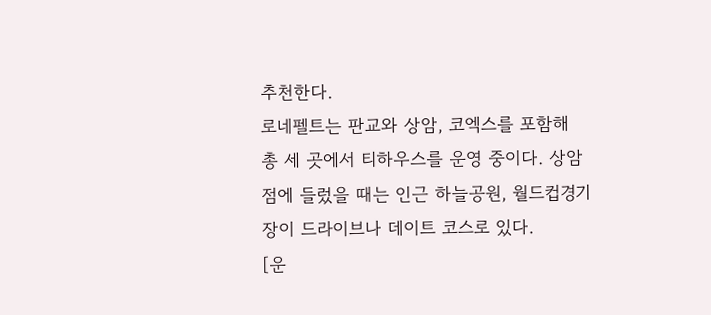추천한다.
로네펠트는 판교와 상암, 코엑스를 포함해 총 세 곳에서 티하우스를 운영 중이다. 상암점에 들렀을 때는 인근 하늘공원, 월드컵경기장이 드라이브나 데이트 코스로 있다.
[운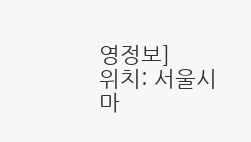영정보]
위치: 서울시 마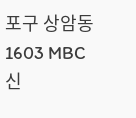포구 상암동 1603 MBC 신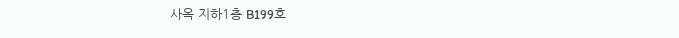사옥 지하1층 B199호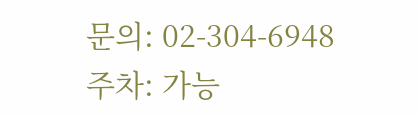문의: 02-304-6948
주차: 가능